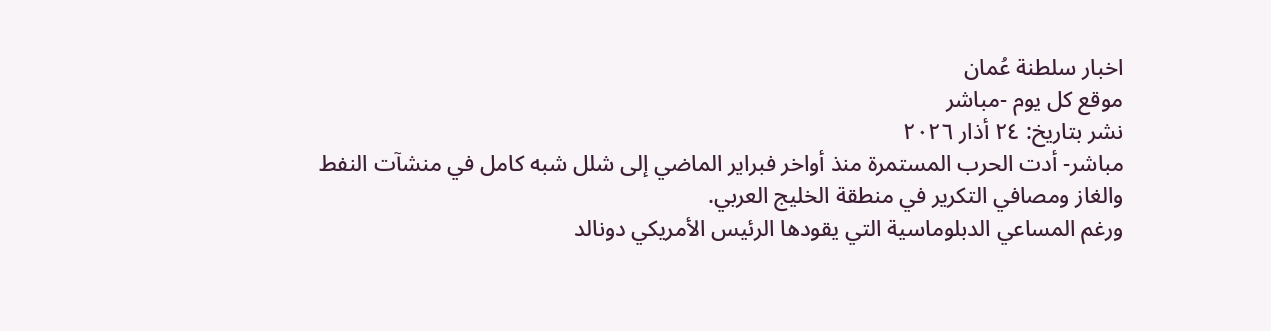اخبار سلطنة عُمان
موقع كل يوم -مباشر
نشر بتاريخ: ٢٤ أذار ٢٠٢٦
مباشر- أدت الحرب المستمرة منذ أواخر فبراير الماضي إلى شلل شبه كامل في منشآت النفط والغاز ومصافي التكرير في منطقة الخليج العربي.
ورغم المساعي الدبلوماسية التي يقودها الرئيس الأمريكي دونالد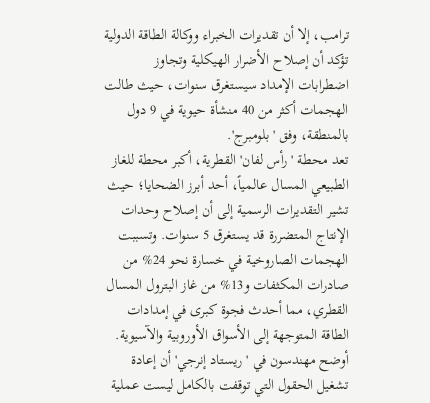ترامب، إلا أن تقديرات الخبراء ووكالة الطاقة الدولية تؤكد أن إصلاح الأضرار الهيكلية وتجاوز اضطرابات الإمداد سيستغرق سنوات، حيث طالت الهجمات أكثر من 40 منشأة حيوية في 9 دول بالمنطقة، وفق 'بلومبرج'.
تعد محطة 'رأس لفان' القطرية، أكبر محطة للغاز الطبيعي المسال عالمياً، أحد أبرز الضحايا؛ حيث تشير التقديرات الرسمية إلى أن إصلاح وحدات الإنتاج المتضررة قد يستغرق 5 سنوات. وتسببت الهجمات الصاروخية في خسارة نحو 24% من صادرات المكثفات و13% من غاز البترول المسال القطري، مما أحدث فجوة كبرى في إمدادات الطاقة المتوجهة إلى الأسواق الأوروبية والآسيوية.
أوضح مهندسون في 'ريستاد إنرجي' أن إعادة تشغيل الحقول التي توقفت بالكامل ليست عملية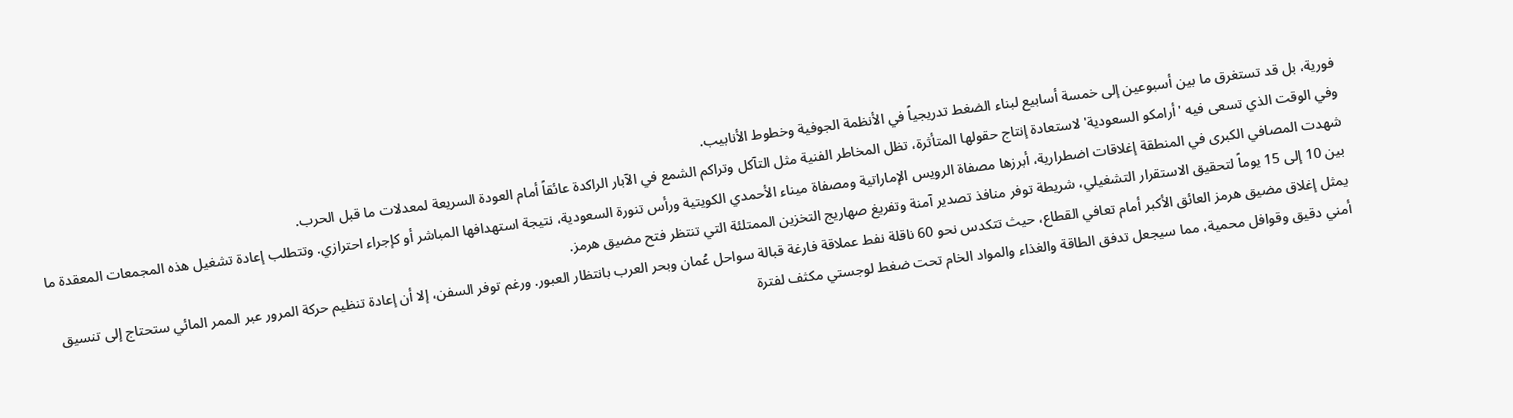فورية، بل قد تستغرق ما بين أسبوعين إلى خمسة أسابيع لبناء الضغط تدريجياً في الأنظمة الجوفية وخطوط الأنابيب.
وفي الوقت الذي تسعى فيه 'أرامكو السعودية' لاستعادة إنتاج حقولها المتأثرة، تظل المخاطر الفنية مثل التآكل وتراكم الشمع في الآبار الراكدة عائقاً أمام العودة السريعة لمعدلات ما قبل الحرب.
شهدت المصافي الكبرى في المنطقة إغلاقات اضطرارية، أبرزها مصفاة الرويس الإماراتية ومصفاة ميناء الأحمدي الكويتية ورأس تنورة السعودية، نتيجة استهدافها المباشر أو كإجراء احترازي. وتتطلب إعادة تشغيل هذه المجمعات المعقدة ما بين 10 إلى 15 يوماً لتحقيق الاستقرار التشغيلي، شريطة توفر منافذ تصدير آمنة وتفريغ صهاريج التخزين الممتلئة التي تنتظر فتح مضيق هرمز.
يمثل إغلاق مضيق هرمز العائق الأكبر أمام تعافي القطاع، حيث تتكدس نحو 60 ناقلة نفط عملاقة فارغة قبالة سواحل عُمان وبحر العرب بانتظار العبور. ورغم توفر السفن، إلا أن إعادة تنظيم حركة المرور عبر الممر المائي ستحتاج إلى تنسيق أمني دقيق وقوافل محمية، مما سيجعل تدفق الطاقة والغذاء والمواد الخام تحت ضغط لوجستي مكثف لفترة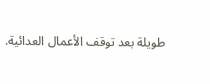طويلة بعد توقف الأعمال العدائية.